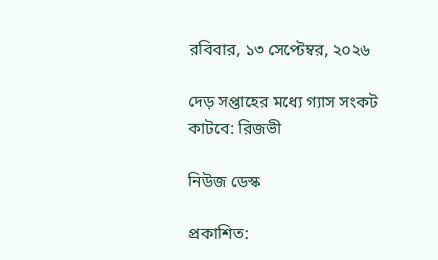রবিবার, ১৩ সেপ্টেম্বর, ২০২৬

দেড় সপ্তাহের মধ্যে গ্যাস সংকট কাটবে: রিজভী

নিউজ ডেস্ক

প্রকাশিত: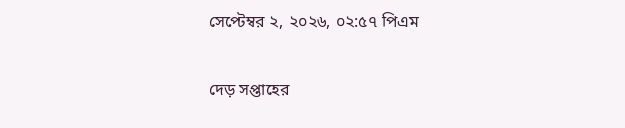সেপ্টেম্বর ২, ২০২৬, ০২:৫৭ পিএম

দেড় সপ্তাহের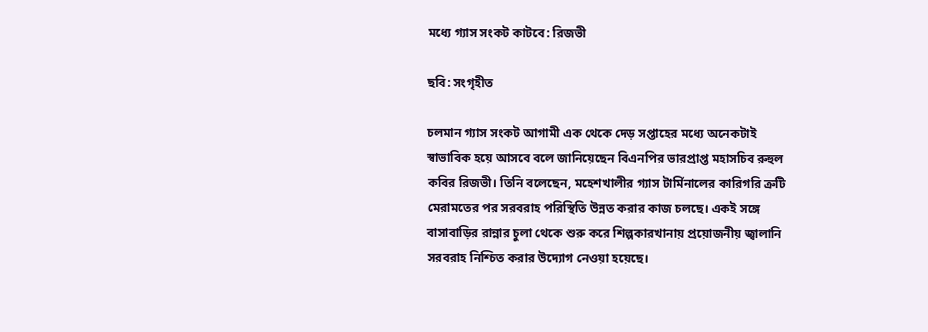মধ্যে গ্যাস সংকট কাটবে: রিজভী

ছবি: সংগৃহীত

চলমান গ্যাস সংকট আগামী এক থেকে দেড় সপ্তাহের মধ্যে অনেকটাই স্বাভাবিক হয়ে আসবে বলে জানিয়েছেন বিএনপির ভারপ্রাপ্ত মহাসচিব রুহুল কবির রিজভী। তিনি বলেছেন, মহেশখালীর গ্যাস টার্মিনালের কারিগরি ত্রুটি মেরামতের পর সরবরাহ পরিস্থিতি উন্নত করার কাজ চলছে। একই সঙ্গে বাসাবাড়ির রান্নার চুলা থেকে শুরু করে শিল্পকারখানায় প্রয়োজনীয় জ্বালানি সরবরাহ নিশ্চিত করার উদ্যোগ নেওয়া হয়েছে।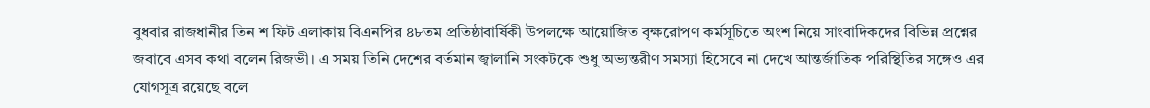বুধবার রাজধানীর তিন শ ফিট এলাকায় বিএনপির ৪৮তম প্রতিষ্ঠাবার্ষিকী উপলক্ষে আয়োজিত বৃক্ষরোপণ কর্মসূচিতে অংশ নিয়ে সাংবাদিকদের বিভিন্ন প্রশ্নের জবাবে এসব কথা বলেন রিজভী। এ সময় তিনি দেশের বর্তমান জ্বালানি সংকটকে শুধু অভ্যন্তরীণ সমস্যা হিসেবে না দেখে আন্তর্জাতিক পরিস্থিতির সঙ্গেও এর যোগসূত্র রয়েছে বলে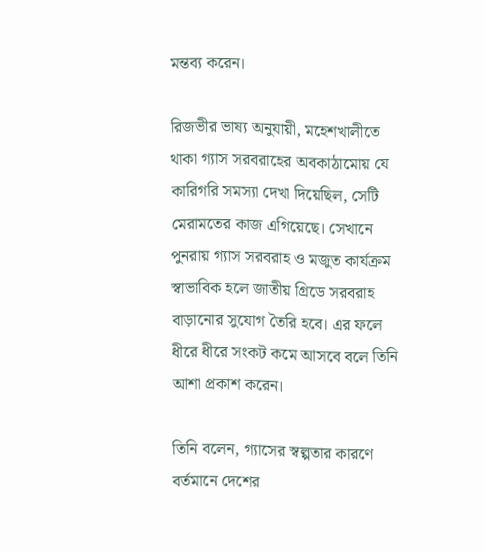মন্তব্য করেন।

রিজভীর ভাষ্য অনুযায়ী, মহেশখালীতে থাকা গ্যাস সরবরাহের অবকাঠামোয় যে কারিগরি সমস্যা দেখা দিয়েছিল, সেটি মেরামতের কাজ এগিয়েছে। সেখানে পুনরায় গ্যাস সরবরাহ ও মজুত কার্যক্রম স্বাভাবিক হলে জাতীয় গ্রিডে সরবরাহ বাড়ানোর সুযোগ তৈরি হবে। এর ফলে ধীরে ধীরে সংকট কমে আসবে বলে তিনি আশা প্রকাশ করেন।

তিনি বলেন, গ্যাসের স্বল্পতার কারণে বর্তমানে দেশের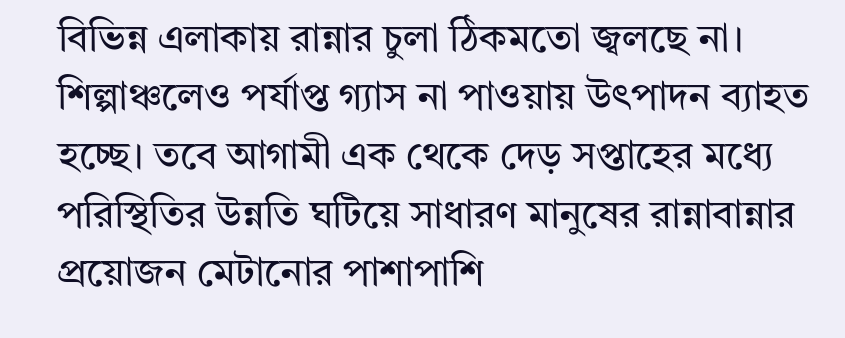বিভিন্ন এলাকায় রান্নার চুলা ঠিকমতো জ্বলছে না। শিল্পাঞ্চলেও পর্যাপ্ত গ্যাস না পাওয়ায় উৎপাদন ব্যাহত হচ্ছে। তবে আগামী এক থেকে দেড় সপ্তাহের মধ্যে পরিস্থিতির উন্নতি ঘটিয়ে সাধারণ মানুষের রান্নাবান্নার প্রয়োজন মেটানোর পাশাপাশি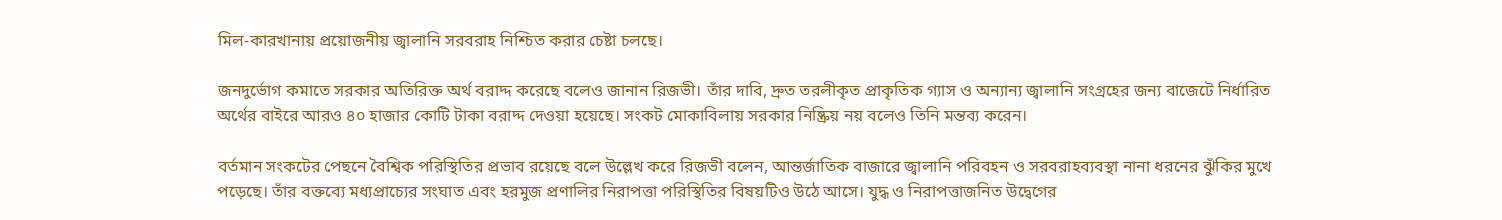মিল-কারখানায় প্রয়োজনীয় জ্বালানি সরবরাহ নিশ্চিত করার চেষ্টা চলছে।

জনদুর্ভোগ কমাতে সরকার অতিরিক্ত অর্থ বরাদ্দ করেছে বলেও জানান রিজভী। তাঁর দাবি, দ্রুত তরলীকৃত প্রাকৃতিক গ্যাস ও অন্যান্য জ্বালানি সংগ্রহের জন্য বাজেটে নির্ধারিত অর্থের বাইরে আরও ৪০ হাজার কোটি টাকা বরাদ্দ দেওয়া হয়েছে। সংকট মোকাবিলায় সরকার নিষ্ক্রিয় নয় বলেও তিনি মন্তব্য করেন।

বর্তমান সংকটের পেছনে বৈশ্বিক পরিস্থিতির প্রভাব রয়েছে বলে উল্লেখ করে রিজভী বলেন, আন্তর্জাতিক বাজারে জ্বালানি পরিবহন ও সরবরাহব্যবস্থা নানা ধরনের ঝুঁকির মুখে পড়েছে। তাঁর বক্তব্যে মধ্যপ্রাচ্যের সংঘাত এবং হরমুজ প্রণালির নিরাপত্তা পরিস্থিতির বিষয়টিও উঠে আসে। যুদ্ধ ও নিরাপত্তাজনিত উদ্বেগের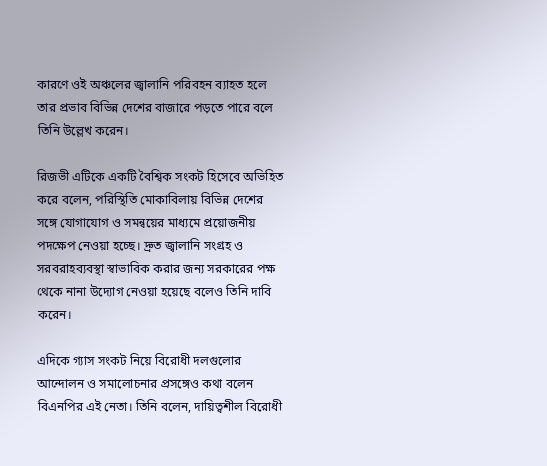কারণে ওই অঞ্চলের জ্বালানি পরিবহন ব্যাহত হলে তার প্রভাব বিভিন্ন দেশের বাজারে পড়তে পারে বলে তিনি উল্লেখ করেন।

রিজভী এটিকে একটি বৈশ্বিক সংকট হিসেবে অভিহিত করে বলেন, পরিস্থিতি মোকাবিলায় বিভিন্ন দেশের সঙ্গে যোগাযোগ ও সমন্বয়ের মাধ্যমে প্রয়োজনীয় পদক্ষেপ নেওয়া হচ্ছে। দ্রুত জ্বালানি সংগ্রহ ও সরবরাহব্যবস্থা স্বাভাবিক করার জন্য সরকারের পক্ষ থেকে নানা উদ্যোগ নেওয়া হয়েছে বলেও তিনি দাবি করেন।

এদিকে গ্যাস সংকট নিয়ে বিরোধী দলগুলোর আন্দোলন ও সমালোচনার প্রসঙ্গেও কথা বলেন বিএনপির এই নেতা। তিনি বলেন, দায়িত্বশীল বিরোধী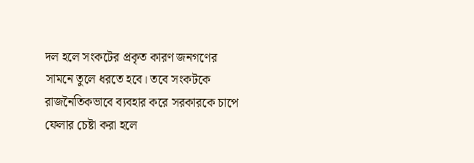দল হলে সংকটের প্রকৃত কারণ জনগণের সামনে তুলে ধরতে হবে। তবে সংকটকে রাজনৈতিকভাবে ব্যবহার করে সরকারকে চাপে ফেলার চেষ্টা করা হলে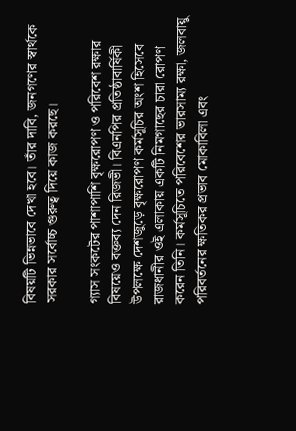বিষয়টি ভিন্নভাবে দেখা হবে। তাঁর দাবি, জনগণের স্বার্থকে সরকার সর্বোচ্চ গুরুত্ব দিয়ে কাজ করছে।

গ্যাস সংকটের পাশাপাশি বৃক্ষরোপণ ও পরিবেশ রক্ষার বিষয়েও বক্তব্য দেন রিজভী। বিএনপির প্রতিষ্ঠাবার্ষিকী উপলক্ষে দেশজুড়ে বৃক্ষরোপণ কর্মসূচির অংশ হিসেবে রাজধানীর ওই এলাকায় একটি নিমগাছের চারা রোপণ করেন তিনি। কর্মসূচিতে পরিবেশের ভারসাম্য রক্ষা, জলবায়ু পরিবর্তনের ক্ষতিকর প্রভাব মোকাবিলা এবং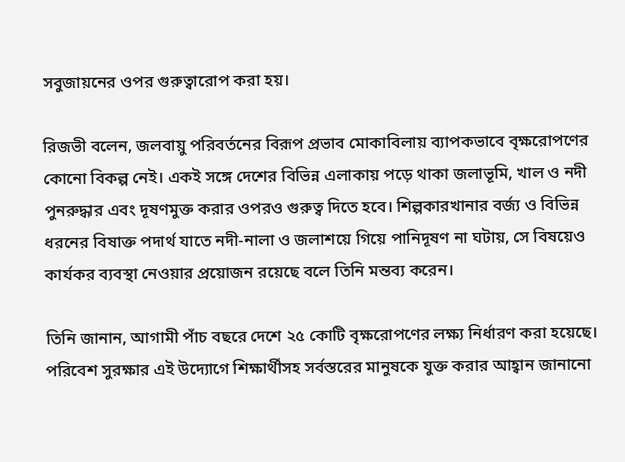সবুজায়নের ওপর গুরুত্বারোপ করা হয়।

রিজভী বলেন, জলবায়ু পরিবর্তনের বিরূপ প্রভাব মোকাবিলায় ব্যাপকভাবে বৃক্ষরোপণের কোনো বিকল্প নেই। একই সঙ্গে দেশের বিভিন্ন এলাকায় পড়ে থাকা জলাভূমি, খাল ও নদী পুনরুদ্ধার এবং দূষণমুক্ত করার ওপরও গুরুত্ব দিতে হবে। শিল্পকারখানার বর্জ্য ও বিভিন্ন ধরনের বিষাক্ত পদার্থ যাতে নদী-নালা ও জলাশয়ে গিয়ে পানিদূষণ না ঘটায়, সে বিষয়েও কার্যকর ব্যবস্থা নেওয়ার প্রয়োজন রয়েছে বলে তিনি মন্তব্য করেন।

তিনি জানান, আগামী পাঁচ বছরে দেশে ২৫ কোটি বৃক্ষরোপণের লক্ষ্য নির্ধারণ করা হয়েছে। পরিবেশ সুরক্ষার এই উদ্যোগে শিক্ষার্থীসহ সর্বস্তরের মানুষকে যুক্ত করার আহ্বান জানানো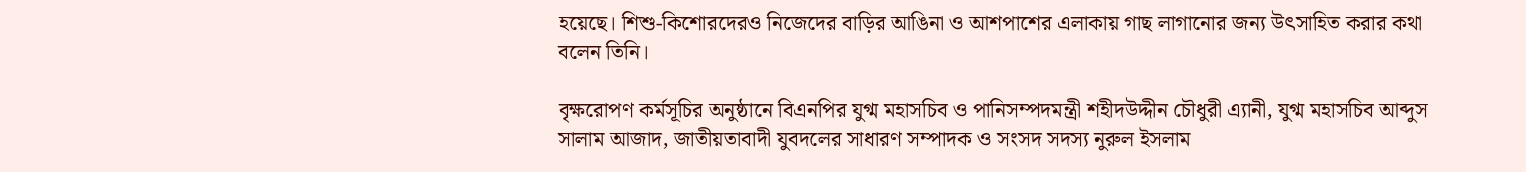হয়েছে। শিশু-কিশোরদেরও নিজেদের বাড়ির আঙিনা ও আশপাশের এলাকায় গাছ লাগানোর জন্য উৎসাহিত করার কথা বলেন তিনি।

বৃক্ষরোপণ কর্মসূচির অনুষ্ঠানে বিএনপির যুগ্ম মহাসচিব ও পানিসম্পদমন্ত্রী শহীদউদ্দীন চৌধুরী এ্যানী, যুগ্ম মহাসচিব আব্দুস সালাম আজাদ, জাতীয়তাবাদী যুবদলের সাধারণ সম্পাদক ও সংসদ সদস্য নুরুল ইসলাম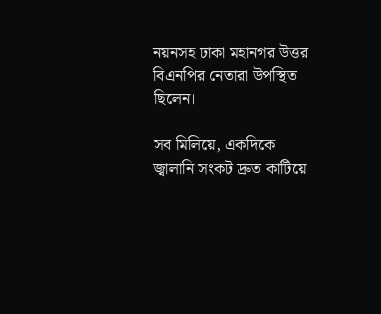নয়নসহ ঢাকা মহানগর উত্তর বিএনপির নেতারা উপস্থিত ছিলেন।

সব মিলিয়ে, একদিকে জ্বালানি সংকট দ্রুত কাটিয়ে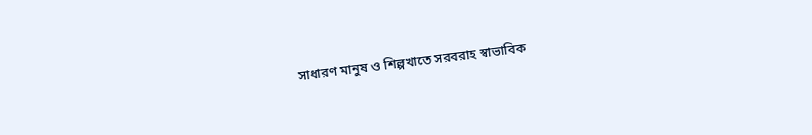সাধারণ মানুষ ও শিল্পখাতে সরবরাহ স্বাভাবিক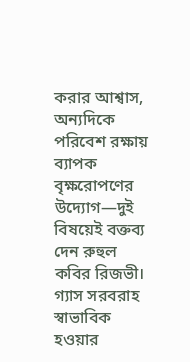করার আশ্বাস, অন্যদিকে পরিবেশ রক্ষায় ব্যাপক বৃক্ষরোপণের উদ্যোগ—দুই বিষয়েই বক্তব্য দেন রুহুল কবির রিজভী। গ্যাস সরবরাহ স্বাভাবিক হওয়ার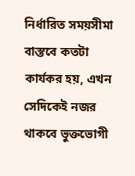নির্ধারিত সময়সীমা বাস্তবে কতটা কার্যকর হয়, এখন সেদিকেই নজর থাকবে ভুক্তভোগী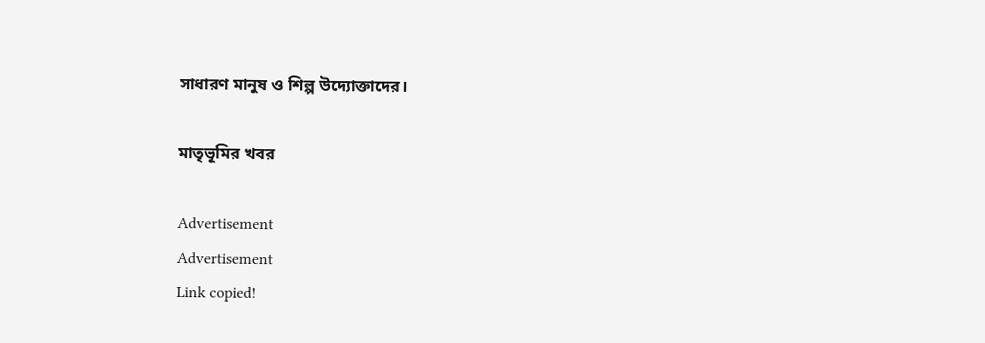সাধারণ মানুষ ও শিল্প উদ্যোক্তাদের।

মাতৃভূমির খবর

Advertisement
Advertisement
Link copied!